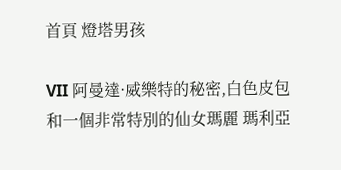首頁 燈塔男孩

VII 阿曼達·威樂特的秘密,白色皮包和一個非常特別的仙女瑪麗 瑪利亞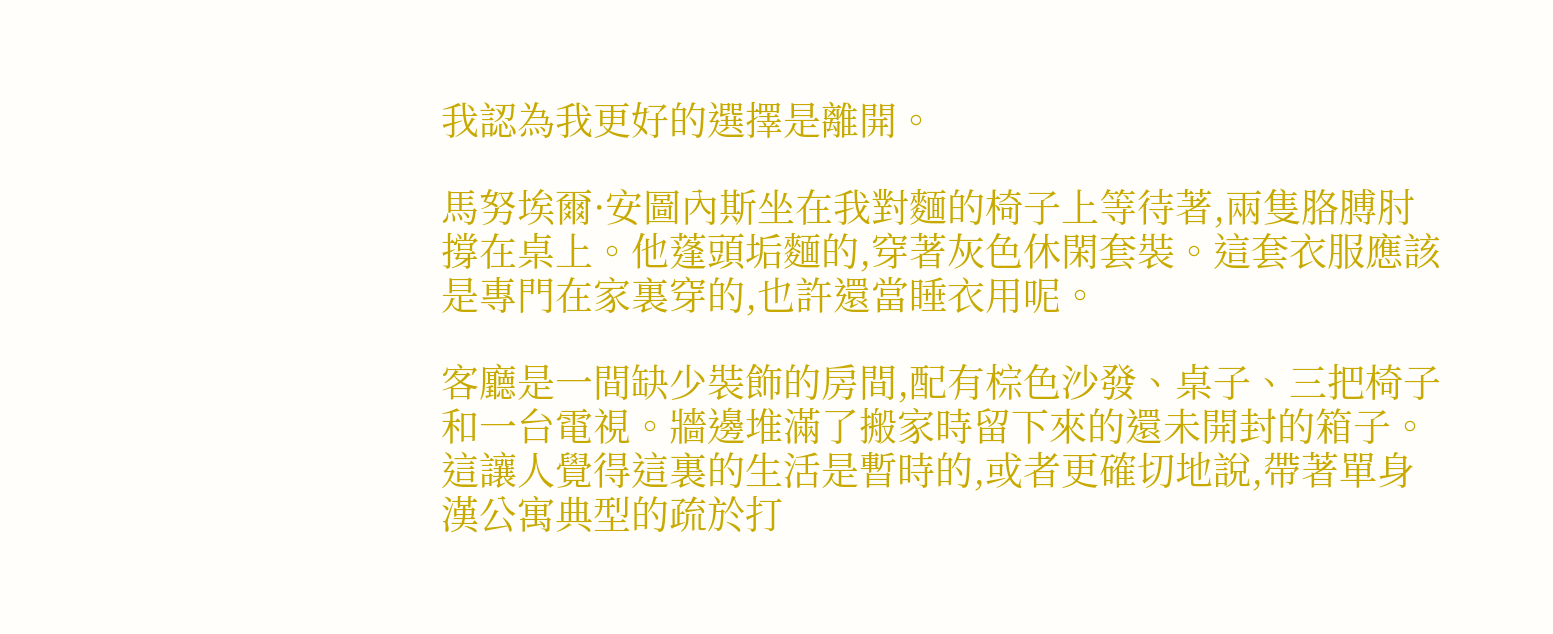我認為我更好的選擇是離開。

馬努埃爾·安圖內斯坐在我對麵的椅子上等待著,兩隻胳膊肘撐在桌上。他蓬頭垢麵的,穿著灰色休閑套裝。這套衣服應該是專門在家裏穿的,也許還當睡衣用呢。

客廳是一間缺少裝飾的房間,配有棕色沙發、桌子、三把椅子和一台電視。牆邊堆滿了搬家時留下來的還未開封的箱子。這讓人覺得這裏的生活是暫時的,或者更確切地說,帶著單身漢公寓典型的疏於打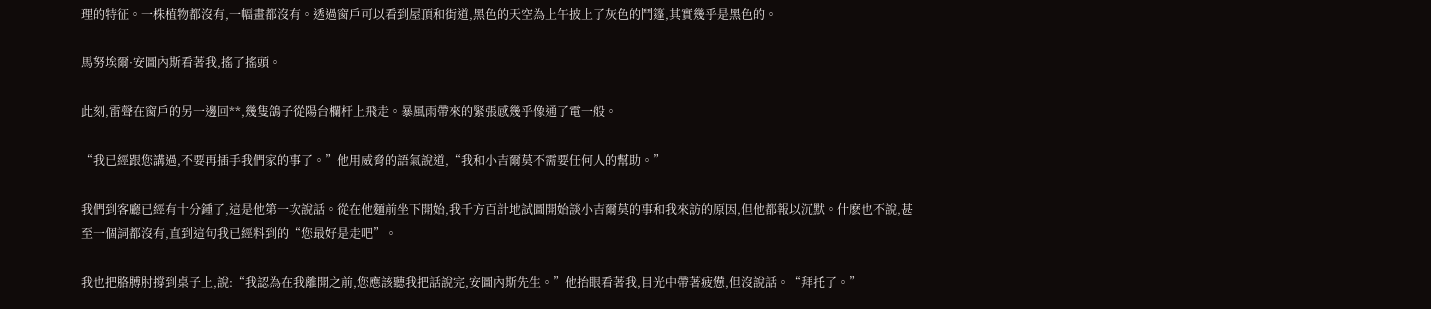理的特征。一株植物都沒有,一幅畫都沒有。透過窗戶可以看到屋頂和街道,黑色的天空為上午披上了灰色的鬥篷,其實幾乎是黑色的。

馬努埃爾·安圖內斯看著我,搖了搖頭。

此刻,雷聲在窗戶的另一邊回**,幾隻鴿子從陽台欄杆上飛走。暴風雨帶來的緊張感幾乎像通了電一般。

“我已經跟您講過,不要再插手我們家的事了。”他用威脅的語氣說道,“我和小吉爾莫不需要任何人的幫助。”

我們到客廳已經有十分鍾了,這是他第一次說話。從在他麵前坐下開始,我千方百計地試圖開始談小吉爾莫的事和我來訪的原因,但他都報以沉默。什麽也不說,甚至一個詞都沒有,直到這句我已經料到的“您最好是走吧”。

我也把胳膊肘撐到桌子上,說:“我認為在我離開之前,您應該聽我把話說完,安圖內斯先生。”他抬眼看著我,目光中帶著疲憊,但沒說話。“拜托了。”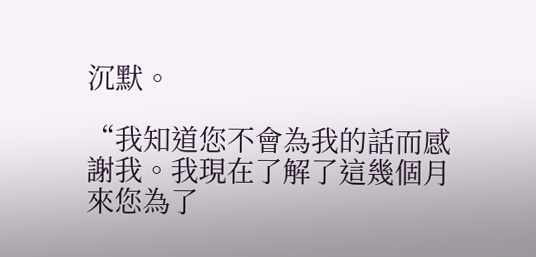沉默。

“我知道您不會為我的話而感謝我。我現在了解了這幾個月來您為了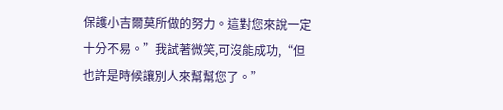保護小吉爾莫所做的努力。這對您來說一定十分不易。”我試著微笑,可沒能成功,“但也許是時候讓別人來幫幫您了。”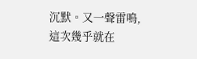沉默。又一聲雷鳴,這次幾乎就在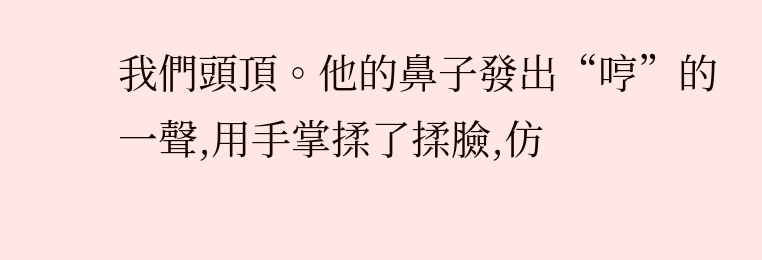我們頭頂。他的鼻子發出“哼”的一聲,用手掌揉了揉臉,仿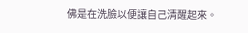佛是在洗臉以便讓自己清醒起來。